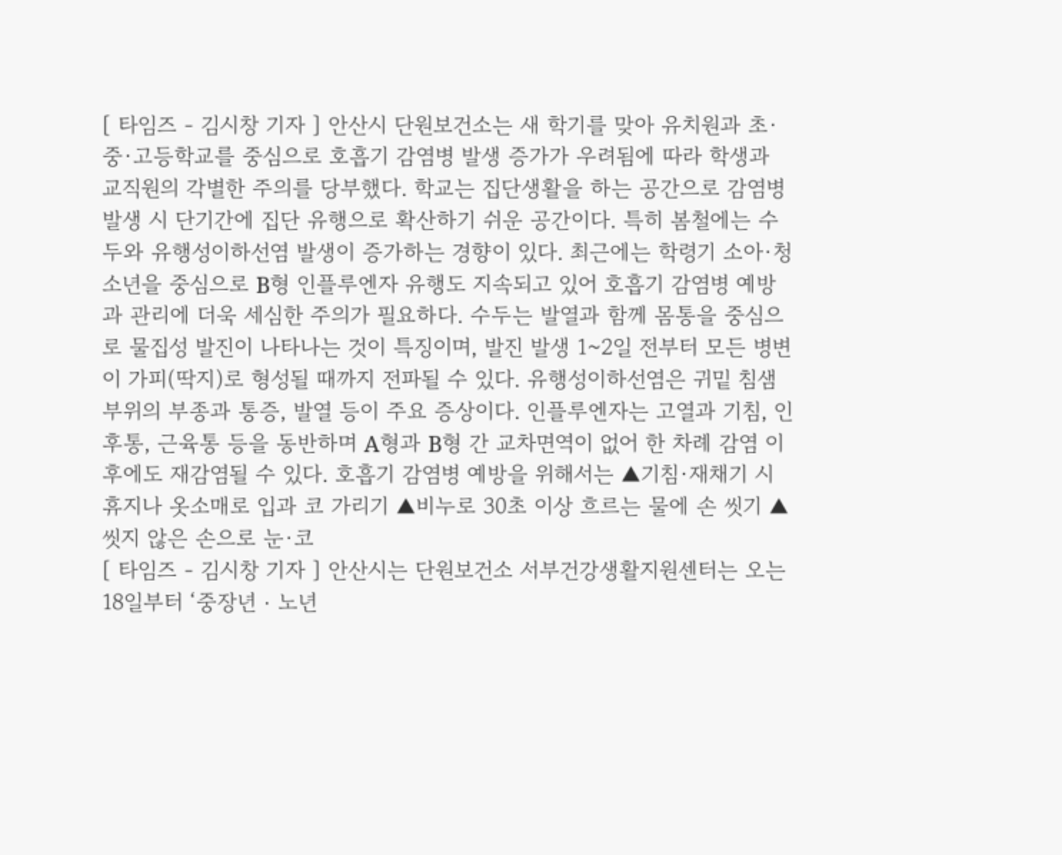[ 타임즈 - 김시창 기자 ] 안산시 단원보건소는 새 학기를 맞아 유치원과 초·중·고등학교를 중심으로 호흡기 감염병 발생 증가가 우려됨에 따라 학생과 교직원의 각별한 주의를 당부했다. 학교는 집단생활을 하는 공간으로 감염병 발생 시 단기간에 집단 유행으로 확산하기 쉬운 공간이다. 특히 봄철에는 수두와 유행성이하선염 발생이 증가하는 경향이 있다. 최근에는 학령기 소아·청소년을 중심으로 B형 인플루엔자 유행도 지속되고 있어 호흡기 감염병 예방과 관리에 더욱 세심한 주의가 필요하다. 수두는 발열과 함께 몸통을 중심으로 물집성 발진이 나타나는 것이 특징이며, 발진 발생 1~2일 전부터 모든 병변이 가피(딱지)로 형성될 때까지 전파될 수 있다. 유행성이하선염은 귀밑 침샘 부위의 부종과 통증, 발열 등이 주요 증상이다. 인플루엔자는 고열과 기침, 인후통, 근육통 등을 동반하며 A형과 B형 간 교차면역이 없어 한 차례 감염 이후에도 재감염될 수 있다. 호흡기 감염병 예방을 위해서는 ▲기침·재채기 시 휴지나 옷소매로 입과 코 가리기 ▲비누로 30초 이상 흐르는 물에 손 씻기 ▲씻지 않은 손으로 눈·코
[ 타임즈 - 김시창 기자 ] 안산시는 단원보건소 서부건강생활지원센터는 오는 18일부터 ‘중장년‧노년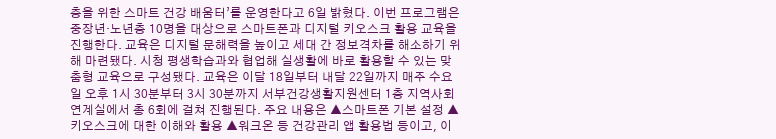층을 위한 스마트 건강 배움터’를 운영한다고 6일 밝혔다. 이번 프로그램은 중장년·노년층 10명을 대상으로 스마트폰과 디지털 키오스크 활용 교육을 진행한다. 교육은 디지털 문해력을 높이고 세대 간 정보격차를 해소하기 위해 마련됐다. 시청 평생학습과와 협업해 실생활에 바로 활용할 수 있는 맞춤형 교육으로 구성됐다. 교육은 이달 18일부터 내달 22일까지 매주 수요일 오후 1시 30분부터 3시 30분까지 서부건강생활지원센터 1층 지역사회연계실에서 총 6회에 걸쳐 진행된다. 주요 내용은 ▲스마트폰 기본 설정 ▲키오스크에 대한 이해와 활용 ▲워크온 등 건강관리 앱 활용법 등이고, 이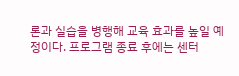론과 실습을 병행해 교육 효과를 높일 예정이다. 프로그램 종료 후에는 센터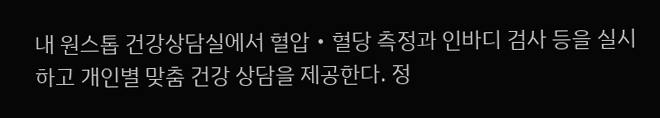내 원스톱 건강상담실에서 혈압‧혈당 측정과 인바디 검사 등을 실시하고 개인별 맞춤 건강 상담을 제공한다. 정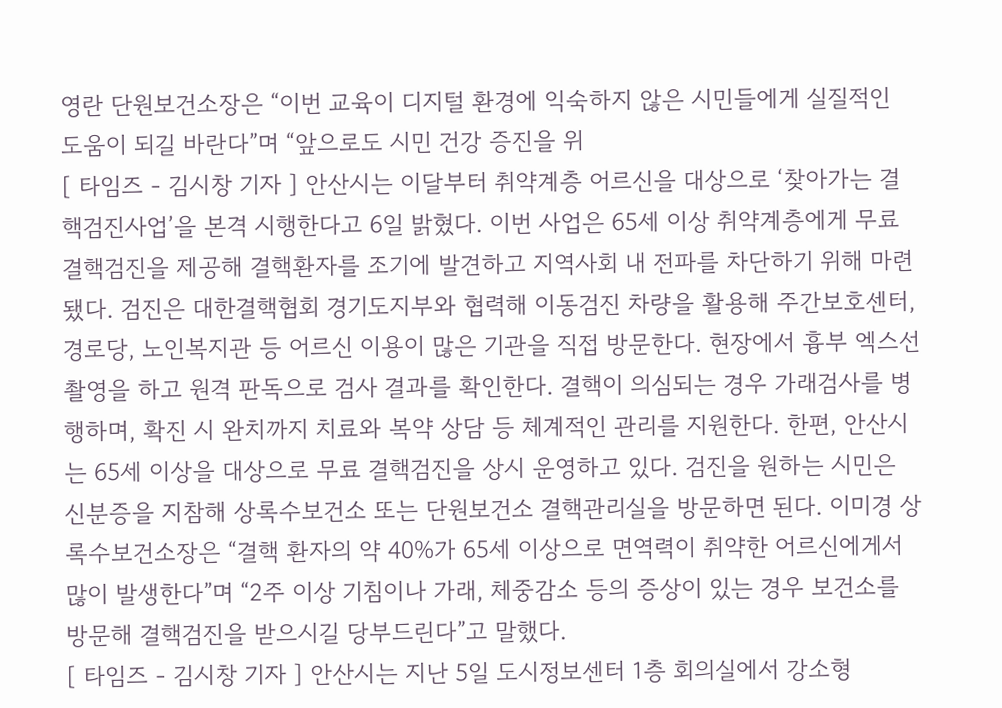영란 단원보건소장은 “이번 교육이 디지털 환경에 익숙하지 않은 시민들에게 실질적인 도움이 되길 바란다”며 “앞으로도 시민 건강 증진을 위
[ 타임즈 - 김시창 기자 ] 안산시는 이달부터 취약계층 어르신을 대상으로 ‘찾아가는 결핵검진사업’을 본격 시행한다고 6일 밝혔다. 이번 사업은 65세 이상 취약계층에게 무료 결핵검진을 제공해 결핵환자를 조기에 발견하고 지역사회 내 전파를 차단하기 위해 마련됐다. 검진은 대한결핵협회 경기도지부와 협력해 이동검진 차량을 활용해 주간보호센터, 경로당, 노인복지관 등 어르신 이용이 많은 기관을 직접 방문한다. 현장에서 흉부 엑스선 촬영을 하고 원격 판독으로 검사 결과를 확인한다. 결핵이 의심되는 경우 가래검사를 병행하며, 확진 시 완치까지 치료와 복약 상담 등 체계적인 관리를 지원한다. 한편, 안산시는 65세 이상을 대상으로 무료 결핵검진을 상시 운영하고 있다. 검진을 원하는 시민은 신분증을 지참해 상록수보건소 또는 단원보건소 결핵관리실을 방문하면 된다. 이미경 상록수보건소장은 “결핵 환자의 약 40%가 65세 이상으로 면역력이 취약한 어르신에게서 많이 발생한다”며 “2주 이상 기침이나 가래, 체중감소 등의 증상이 있는 경우 보건소를 방문해 결핵검진을 받으시길 당부드린다”고 말했다.
[ 타임즈 - 김시창 기자 ] 안산시는 지난 5일 도시정보센터 1층 회의실에서 강소형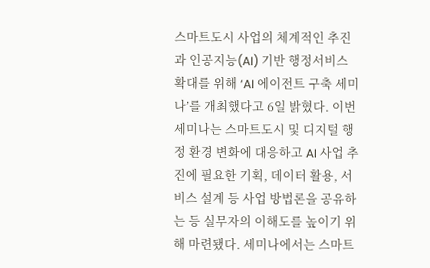스마트도시 사업의 체계적인 추진과 인공지능(AI) 기반 행정서비스 확대를 위해 ‘AI 에이전트 구축 세미나’를 개최했다고 6일 밝혔다. 이번 세미나는 스마트도시 및 디지털 행정 환경 변화에 대응하고 AI 사업 추진에 필요한 기획, 데이터 활용, 서비스 설계 등 사업 방법론을 공유하는 등 실무자의 이해도를 높이기 위해 마련됐다. 세미나에서는 스마트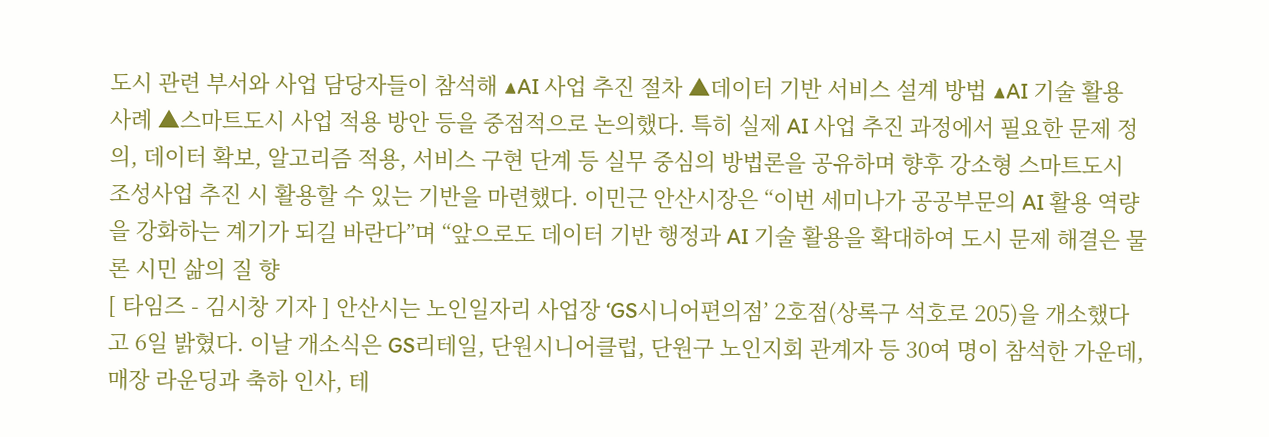도시 관련 부서와 사업 담당자들이 참석해 ▲AI 사업 추진 절차 ▲데이터 기반 서비스 설계 방법 ▲AI 기술 활용 사례 ▲스마트도시 사업 적용 방안 등을 중점적으로 논의했다. 특히 실제 AI 사업 추진 과정에서 필요한 문제 정의, 데이터 확보, 알고리즘 적용, 서비스 구현 단계 등 실무 중심의 방법론을 공유하며 향후 강소형 스마트도시 조성사업 추진 시 활용할 수 있는 기반을 마련했다. 이민근 안산시장은 “이번 세미나가 공공부문의 AI 활용 역량을 강화하는 계기가 되길 바란다”며 “앞으로도 데이터 기반 행정과 AI 기술 활용을 확대하여 도시 문제 해결은 물론 시민 삶의 질 향
[ 타임즈 - 김시창 기자 ] 안산시는 노인일자리 사업장 ‘GS시니어편의점’ 2호점(상록구 석호로 205)을 개소했다고 6일 밝혔다. 이날 개소식은 GS리테일, 단원시니어클럽, 단원구 노인지회 관계자 등 30여 명이 참석한 가운데, 매장 라운딩과 축하 인사, 테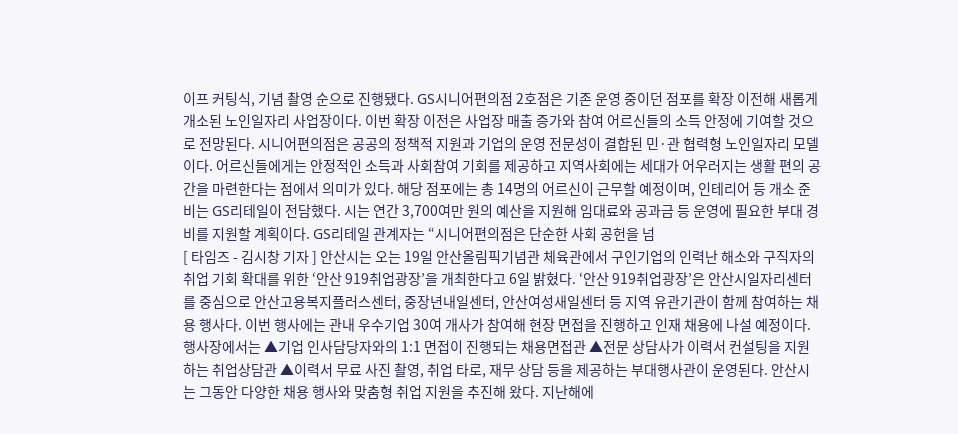이프 커팅식, 기념 촬영 순으로 진행됐다. GS시니어편의점 2호점은 기존 운영 중이던 점포를 확장 이전해 새롭게 개소된 노인일자리 사업장이다. 이번 확장 이전은 사업장 매출 증가와 참여 어르신들의 소득 안정에 기여할 것으로 전망된다. 시니어편의점은 공공의 정책적 지원과 기업의 운영 전문성이 결합된 민·관 협력형 노인일자리 모델이다. 어르신들에게는 안정적인 소득과 사회참여 기회를 제공하고 지역사회에는 세대가 어우러지는 생활 편의 공간을 마련한다는 점에서 의미가 있다. 해당 점포에는 총 14명의 어르신이 근무할 예정이며, 인테리어 등 개소 준비는 GS리테일이 전담했다. 시는 연간 3,700여만 원의 예산을 지원해 임대료와 공과금 등 운영에 필요한 부대 경비를 지원할 계획이다. GS리테일 관계자는 “시니어편의점은 단순한 사회 공헌을 넘
[ 타임즈 - 김시창 기자 ] 안산시는 오는 19일 안산올림픽기념관 체육관에서 구인기업의 인력난 해소와 구직자의 취업 기회 확대를 위한 ‘안산 919취업광장’을 개최한다고 6일 밝혔다. ‘안산 919취업광장’은 안산시일자리센터를 중심으로 안산고용복지플러스센터, 중장년내일센터, 안산여성새일센터 등 지역 유관기관이 함께 참여하는 채용 행사다. 이번 행사에는 관내 우수기업 30여 개사가 참여해 현장 면접을 진행하고 인재 채용에 나설 예정이다. 행사장에서는 ▲기업 인사담당자와의 1:1 면접이 진행되는 채용면접관 ▲전문 상담사가 이력서 컨설팅을 지원하는 취업상담관 ▲이력서 무료 사진 촬영, 취업 타로, 재무 상담 등을 제공하는 부대행사관이 운영된다. 안산시는 그동안 다양한 채용 행사와 맞춤형 취업 지원을 추진해 왔다. 지난해에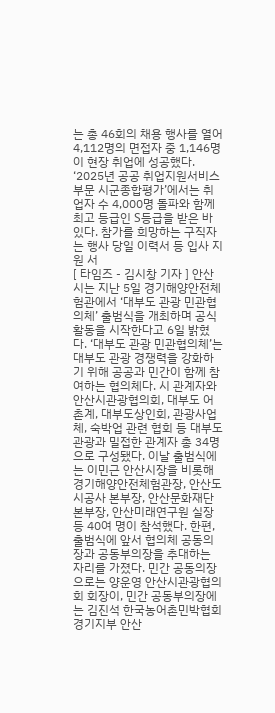는 총 46회의 채용 행사를 열어 4,112명의 면접자 중 1,146명이 현장 취업에 성공했다. ‘2025년 공공 취업지원서비스 부문 시군종합평가’에서는 취업자 수 4,000명 돌파와 함께 최고 등급인 S등급을 받은 바 있다. 참가를 희망하는 구직자는 행사 당일 이력서 등 입사 지원 서
[ 타임즈 - 김시창 기자 ] 안산시는 지난 5일 경기해양안전체험관에서 ‘대부도 관광 민관협의체’ 출범식을 개최하며 공식 활동을 시작한다고 6일 밝혔다. ‘대부도 관광 민관협의체’는 대부도 관광 경쟁력을 강화하기 위해 공공과 민간이 함께 참여하는 협의체다. 시 관계자와 안산시관광협의회, 대부도 어촌계, 대부도상인회, 관광사업체, 숙박업 관련 협회 등 대부도 관광과 밀접한 관계자 총 34명으로 구성됐다. 이날 출범식에는 이민근 안산시장을 비롯해 경기해양안전체험관장, 안산도시공사 본부장, 안산문화재단 본부장, 안산미래연구원 실장 등 40여 명이 참석했다. 한편, 출범식에 앞서 협의체 공동의장과 공동부의장을 추대하는 자리를 가졌다. 민간 공동의장으로는 양운영 안산시관광협의회 회장이, 민간 공동부의장에는 김진석 한국농어촌민박협회 경기지부 안산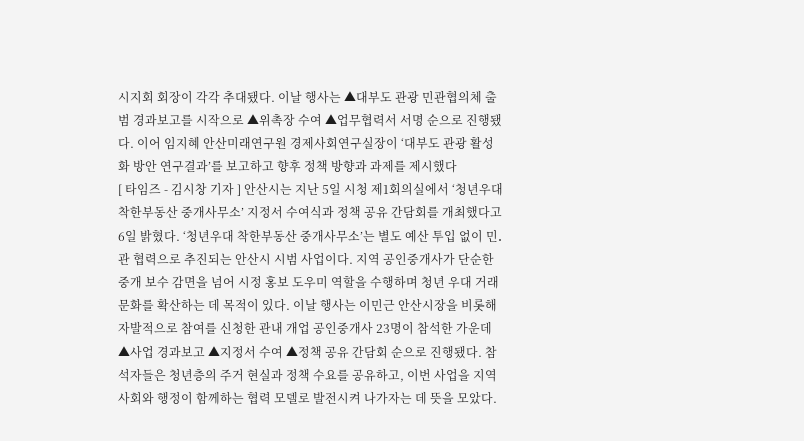시지회 회장이 각각 추대됐다. 이날 행사는 ▲대부도 관광 민관협의체 출범 경과보고를 시작으로 ▲위촉장 수여 ▲업무협력서 서명 순으로 진행됐다. 이어 임지혜 안산미래연구원 경제사회연구실장이 ‘대부도 관광 활성화 방안 연구결과’를 보고하고 향후 정책 방향과 과제를 제시했다
[ 타임즈 - 김시창 기자 ] 안산시는 지난 5일 시청 제1회의실에서 ‘청년우대 착한부동산 중개사무소’ 지정서 수여식과 정책 공유 간담회를 개최했다고 6일 밝혔다. ‘청년우대 착한부동산 중개사무소’는 별도 예산 투입 없이 민․관 협력으로 추진되는 안산시 시범 사업이다. 지역 공인중개사가 단순한 중개 보수 감면을 넘어 시정 홍보 도우미 역할을 수행하며 청년 우대 거래 문화를 확산하는 데 목적이 있다. 이날 행사는 이민근 안산시장을 비롯해 자발적으로 참여를 신청한 관내 개업 공인중개사 23명이 참석한 가운데 ▲사업 경과보고 ▲지정서 수여 ▲정책 공유 간담회 순으로 진행됐다. 참석자들은 청년층의 주거 현실과 정책 수요를 공유하고, 이번 사업을 지역사회와 행정이 함께하는 협력 모델로 발전시켜 나가자는 데 뜻을 모았다.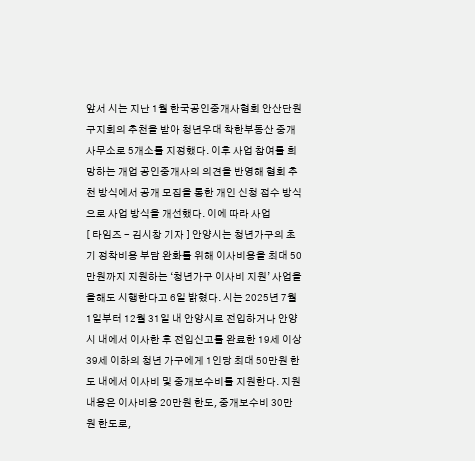앞서 시는 지난 1월 한국공인중개사협회 안산단원구지회의 추천을 받아 청년우대 착한부동산 중개사무소로 5개소를 지정했다. 이후 사업 참여를 희망하는 개업 공인중개사의 의견을 반영해 협회 추천 방식에서 공개 모집을 통한 개인 신청 접수 방식으로 사업 방식을 개선했다. 이에 따라 사업
[ 타임즈 - 김시창 기자 ] 안양시는 청년가구의 초기 정착비용 부담 완화를 위해 이사비용을 최대 50만원까지 지원하는 ‘청년가구 이사비 지원’ 사업을 올해도 시행한다고 6일 밝혔다. 시는 2025년 7월 1일부터 12월 31일 내 안양시로 전입하거나 안양시 내에서 이사한 후 전입신고를 완료한 19세 이상 39세 이하의 청년 가구에게 1인당 최대 50만원 한도 내에서 이사비 및 중개보수비를 지원한다. 지원 내용은 이사비용 20만원 한도, 중개보수비 30만원 한도로,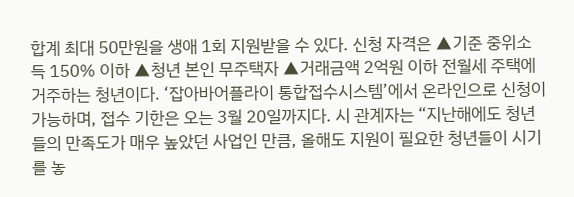합계 최대 50만원을 생애 1회 지원받을 수 있다. 신청 자격은 ▲기준 중위소득 150% 이하 ▲청년 본인 무주택자 ▲거래금액 2억원 이하 전월세 주택에 거주하는 청년이다. ‘잡아바어플라이 통합접수시스템’에서 온라인으로 신청이 가능하며, 접수 기한은 오는 3월 20일까지다. 시 관계자는 “지난해에도 청년들의 만족도가 매우 높았던 사업인 만큼, 올해도 지원이 필요한 청년들이 시기를 놓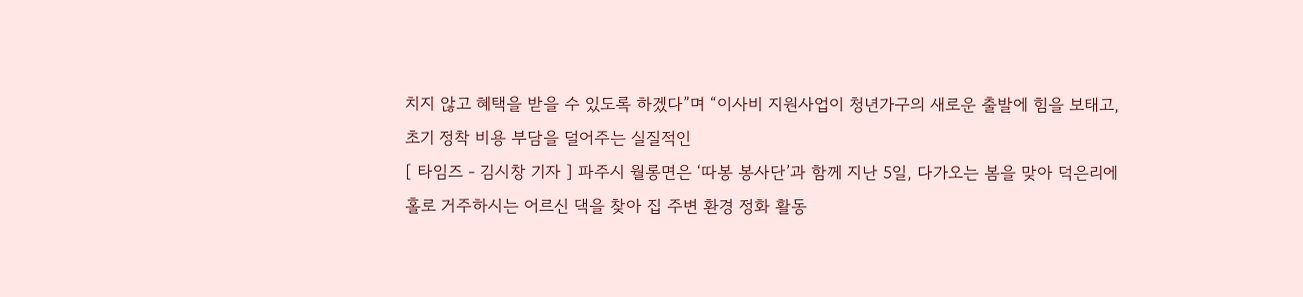치지 않고 혜택을 받을 수 있도록 하겠다”며 “이사비 지원사업이 청년가구의 새로운 출발에 힘을 보태고, 초기 정착 비용 부담을 덜어주는 실질적인
[ 타임즈 - 김시창 기자 ] 파주시 월롱면은 ‘따봉 봉사단’과 함께 지난 5일, 다가오는 봄을 맞아 덕은리에 홀로 거주하시는 어르신 댁을 찾아 집 주변 환경 정화 활동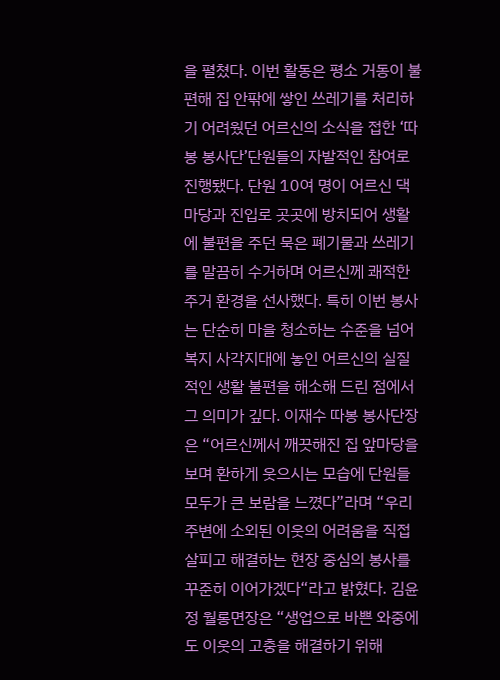을 펼쳤다. 이번 활동은 평소 거동이 불편해 집 안팎에 쌓인 쓰레기를 처리하기 어려웠던 어르신의 소식을 접한 ‘따봉 봉사단’단원들의 자발적인 참여로 진행됐다. 단원 10여 명이 어르신 댁 마당과 진입로 곳곳에 방치되어 생활에 불편을 주던 묵은 폐기물과 쓰레기를 말끔히 수거하며 어르신께 쾌적한 주거 환경을 선사했다. 특히 이번 봉사는 단순히 마을 청소하는 수준을 넘어 복지 사각지대에 놓인 어르신의 실질적인 생활 불편을 해소해 드린 점에서 그 의미가 깊다. 이재수 따봉 봉사단장은 “어르신께서 깨끗해진 집 앞마당을 보며 환하게 웃으시는 모습에 단원들 모두가 큰 보람을 느꼈다”라며 “우리 주변에 소외된 이웃의 어려움을 직접 살피고 해결하는 현장 중심의 봉사를 꾸준히 이어가겠다“라고 밝혔다. 김윤정 월롱면장은 “생업으로 바쁜 와중에도 이웃의 고충을 해결하기 위해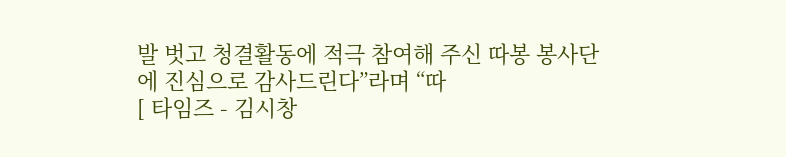발 벗고 청결활동에 적극 참여해 주신 따봉 봉사단에 진심으로 감사드린다”라며 “따
[ 타임즈 - 김시창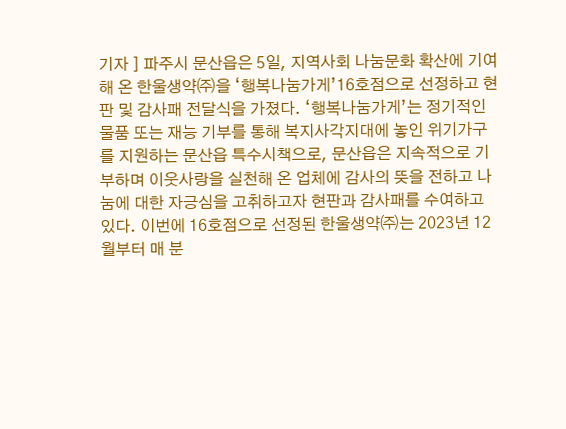기자 ] 파주시 문산읍은 5일, 지역사회 나눔문화 확산에 기여해 온 한울생약㈜을 ‘행복나눔가게’16호점으로 선정하고 현판 및 감사패 전달식을 가졌다. ‘행복나눔가게’는 정기적인 물품 또는 재능 기부를 통해 복지사각지대에 놓인 위기가구를 지원하는 문산읍 특수시책으로, 문산읍은 지속적으로 기부하며 이웃사랑을 실천해 온 업체에 감사의 뜻을 전하고 나눔에 대한 자긍심을 고취하고자 현판과 감사패를 수여하고 있다. 이번에 16호점으로 선정된 한울생약㈜는 2023년 12월부터 매 분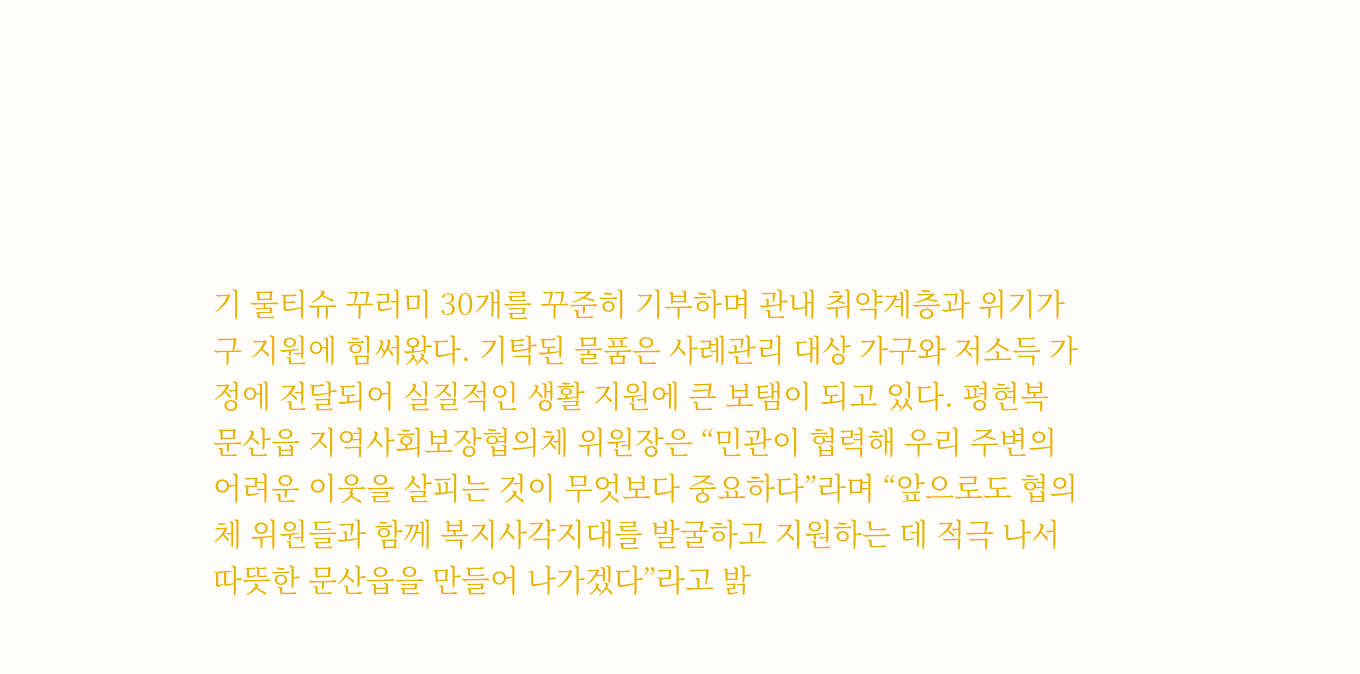기 물티슈 꾸러미 30개를 꾸준히 기부하며 관내 취약계층과 위기가구 지원에 힘써왔다. 기탁된 물품은 사례관리 대상 가구와 저소득 가정에 전달되어 실질적인 생활 지원에 큰 보탬이 되고 있다. 평현복 문산읍 지역사회보장협의체 위원장은 “민관이 협력해 우리 주변의 어려운 이웃을 살피는 것이 무엇보다 중요하다”라며 “앞으로도 협의체 위원들과 함께 복지사각지대를 발굴하고 지원하는 데 적극 나서 따뜻한 문산읍을 만들어 나가겠다”라고 밝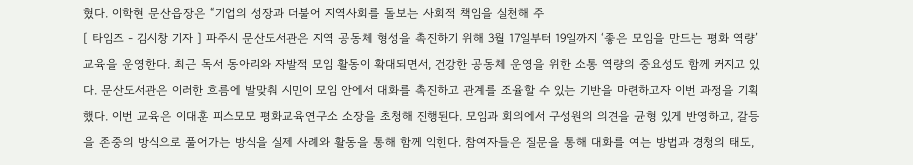혔다. 이학현 문산읍장은 “기업의 성장과 더불어 지역사회를 돌보는 사회적 책임을 실천해 주
[ 타임즈 - 김시창 기자 ] 파주시 문산도서관은 지역 공동체 형성을 촉진하기 위해 3월 17일부터 19일까지 ‘좋은 모임을 만드는 평화 역량’교육을 운영한다. 최근 독서 동아리와 자발적 모임 활동이 확대되면서, 건강한 공동체 운영을 위한 소통 역량의 중요성도 함께 커지고 있다. 문산도서관은 이러한 흐름에 발맞춰 시민이 모임 안에서 대화를 촉진하고 관계를 조율할 수 있는 기반을 마련하고자 이번 과정을 기획했다. 이번 교육은 이대훈 피스모모 평화교육연구소 소장을 초청해 진행된다. 모임과 회의에서 구성원의 의견을 균형 있게 반영하고, 갈등을 존중의 방식으로 풀어가는 방식을 실제 사례와 활동을 통해 함께 익힌다. 참여자들은 질문을 통해 대화를 여는 방법과 경청의 태도,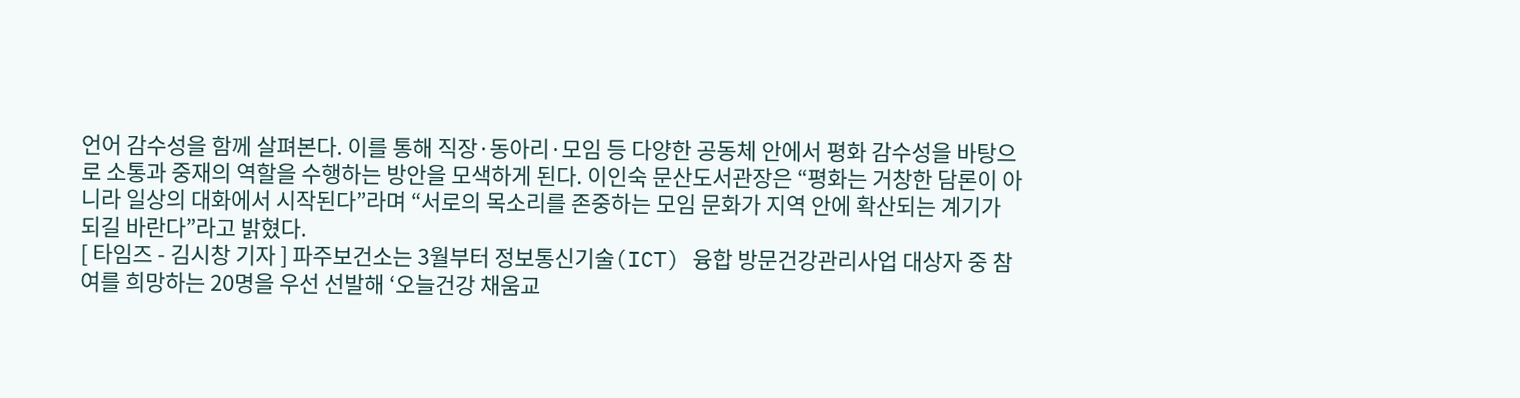언어 감수성을 함께 살펴본다. 이를 통해 직장·동아리·모임 등 다양한 공동체 안에서 평화 감수성을 바탕으로 소통과 중재의 역할을 수행하는 방안을 모색하게 된다. 이인숙 문산도서관장은 “평화는 거창한 담론이 아니라 일상의 대화에서 시작된다”라며 “서로의 목소리를 존중하는 모임 문화가 지역 안에 확산되는 계기가 되길 바란다”라고 밝혔다.
[ 타임즈 - 김시창 기자 ] 파주보건소는 3월부터 정보통신기술(ICT) 융합 방문건강관리사업 대상자 중 참여를 희망하는 20명을 우선 선발해 ‘오늘건강 채움교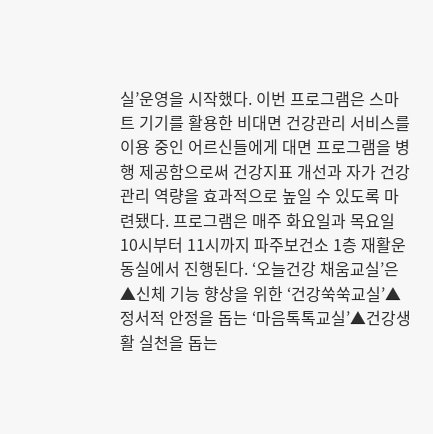실’운영을 시작했다. 이번 프로그램은 스마트 기기를 활용한 비대면 건강관리 서비스를 이용 중인 어르신들에게 대면 프로그램을 병행 제공함으로써 건강지표 개선과 자가 건강관리 역량을 효과적으로 높일 수 있도록 마련됐다. 프로그램은 매주 화요일과 목요일 10시부터 11시까지 파주보건소 1층 재활운동실에서 진행된다. ‘오늘건강 채움교실’은 ▲신체 기능 향상을 위한 ‘건강쑥쑥교실’▲정서적 안정을 돕는 ‘마음톡톡교실’▲건강생활 실천을 돕는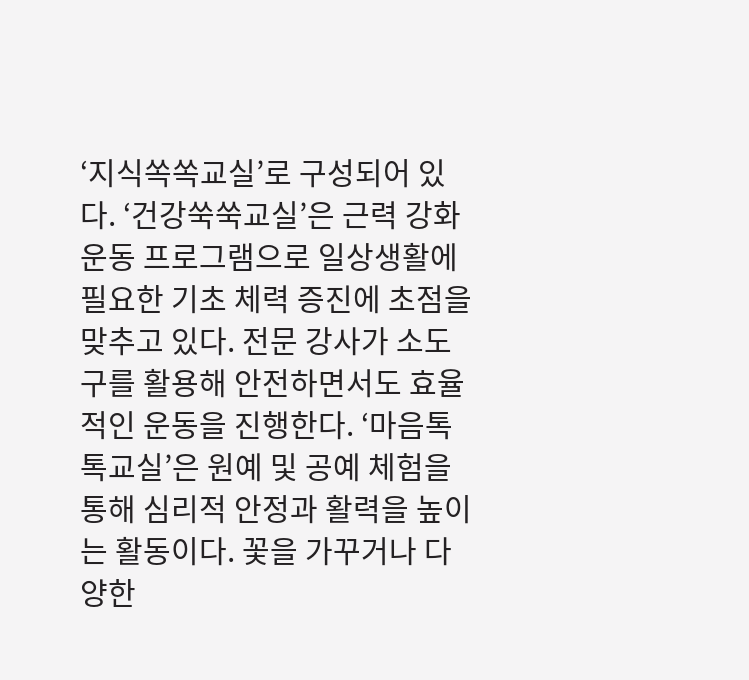‘지식쏙쏙교실’로 구성되어 있다. ‘건강쑥쑥교실’은 근력 강화 운동 프로그램으로 일상생활에 필요한 기초 체력 증진에 초점을 맞추고 있다. 전문 강사가 소도구를 활용해 안전하면서도 효율적인 운동을 진행한다. ‘마음톡톡교실’은 원예 및 공예 체험을 통해 심리적 안정과 활력을 높이는 활동이다. 꽃을 가꾸거나 다양한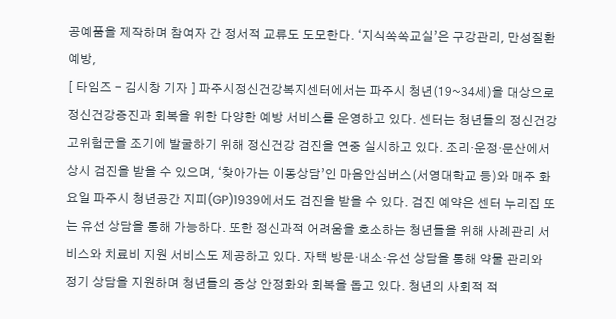공예품을 제작하며 참여자 간 정서적 교류도 도모한다. ‘지식쏙쏙교실’은 구강관리, 만성질환 예방,
[ 타임즈 - 김시창 기자 ] 파주시정신건강복지센터에서는 파주시 청년(19~34세)을 대상으로 정신건강증진과 회복을 위한 다양한 예방 서비스를 운영하고 있다. 센터는 청년들의 정신건강 고위험군을 조기에 발굴하기 위해 정신건강 검진을 연중 실시하고 있다. 조리·운정·문산에서 상시 검진을 받을 수 있으며, ‘찾아가는 이동상담’인 마음안심버스(서영대학교 등)와 매주 화요일 파주시 청년공간 지피(GP)1939에서도 검진을 받을 수 있다. 검진 예약은 센터 누리집 또는 유선 상담을 통해 가능하다. 또한 정신과적 어려움을 호소하는 청년들을 위해 사례관리 서비스와 치료비 지원 서비스도 제공하고 있다. 자택 방문·내소·유선 상담을 통해 약물 관리와 정기 상담을 지원하며 청년들의 증상 안정화와 회복을 돕고 있다. 청년의 사회적 적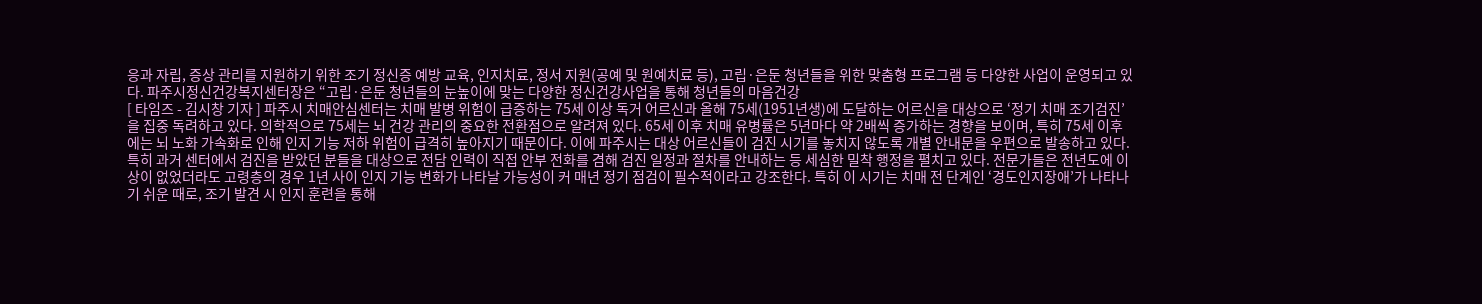응과 자립, 증상 관리를 지원하기 위한 조기 정신증 예방 교육, 인지치료, 정서 지원(공예 및 원예치료 등), 고립·은둔 청년들을 위한 맞춤형 프로그램 등 다양한 사업이 운영되고 있다. 파주시정신건강복지센터장은 “고립·은둔 청년들의 눈높이에 맞는 다양한 정신건강사업을 통해 청년들의 마음건강
[ 타임즈 - 김시창 기자 ] 파주시 치매안심센터는 치매 발병 위험이 급증하는 75세 이상 독거 어르신과 올해 75세(1951년생)에 도달하는 어르신을 대상으로 ‘정기 치매 조기검진’을 집중 독려하고 있다. 의학적으로 75세는 뇌 건강 관리의 중요한 전환점으로 알려져 있다. 65세 이후 치매 유병률은 5년마다 약 2배씩 증가하는 경향을 보이며, 특히 75세 이후에는 뇌 노화 가속화로 인해 인지 기능 저하 위험이 급격히 높아지기 때문이다. 이에 파주시는 대상 어르신들이 검진 시기를 놓치지 않도록 개별 안내문을 우편으로 발송하고 있다. 특히 과거 센터에서 검진을 받았던 분들을 대상으로 전담 인력이 직접 안부 전화를 겸해 검진 일정과 절차를 안내하는 등 세심한 밀착 행정을 펼치고 있다. 전문가들은 전년도에 이상이 없었더라도 고령층의 경우 1년 사이 인지 기능 변화가 나타날 가능성이 커 매년 정기 점검이 필수적이라고 강조한다. 특히 이 시기는 치매 전 단계인 ‘경도인지장애’가 나타나기 쉬운 때로, 조기 발견 시 인지 훈련을 통해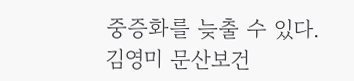중증화를 늦출 수 있다. 김영미 문산보건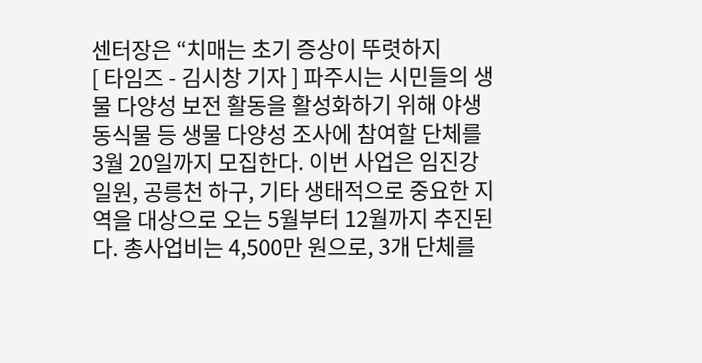센터장은 “치매는 초기 증상이 뚜렷하지
[ 타임즈 - 김시창 기자 ] 파주시는 시민들의 생물 다양성 보전 활동을 활성화하기 위해 야생 동식물 등 생물 다양성 조사에 참여할 단체를 3월 20일까지 모집한다. 이번 사업은 임진강 일원, 공릉천 하구, 기타 생태적으로 중요한 지역을 대상으로 오는 5월부터 12월까지 추진된다. 총사업비는 4,500만 원으로, 3개 단체를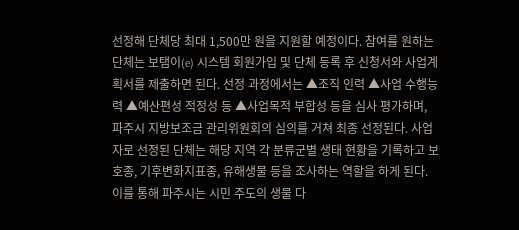선정해 단체당 최대 1,500만 원을 지원할 예정이다. 참여를 원하는 단체는 보탬이(e) 시스템 회원가입 및 단체 등록 후 신청서와 사업계획서를 제출하면 된다. 선정 과정에서는 ▲조직 인력 ▲사업 수행능력 ▲예산편성 적정성 등 ▲사업목적 부합성 등을 심사 평가하며, 파주시 지방보조금 관리위원회의 심의를 거쳐 최종 선정된다. 사업자로 선정된 단체는 해당 지역 각 분류군별 생태 현황을 기록하고 보호종, 기후변화지표종, 유해생물 등을 조사하는 역할을 하게 된다. 이를 통해 파주시는 시민 주도의 생물 다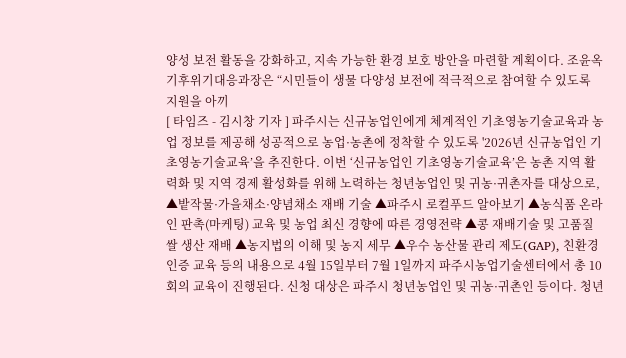양성 보전 활동을 강화하고, 지속 가능한 환경 보호 방안을 마련할 계획이다. 조윤옥 기후위기대응과장은 “시민들이 생물 다양성 보전에 적극적으로 참여할 수 있도록 지원을 아끼
[ 타임즈 - 김시창 기자 ] 파주시는 신규농업인에게 체계적인 기초영농기술교육과 농업 정보를 제공해 성공적으로 농업·농촌에 정착할 수 있도록 '2026년 신규농업인 기초영농기술교육’을 추진한다. 이번 ‘신규농업인 기초영농기술교육’은 농촌 지역 활력화 및 지역 경제 활성화를 위해 노력하는 청년농업인 및 귀농·귀촌자를 대상으로, ▲밭작물·가을채소·양념채소 재배 기술 ▲파주시 로컬푸드 알아보기 ▲농식품 온라인 판촉(마케팅) 교육 및 농업 최신 경향에 따른 경영전략 ▲콩 재배기술 및 고품질 쌀 생산 재배 ▲농지법의 이해 및 농지 세무 ▲우수 농산물 관리 제도(GAP), 친환경 인증 교육 등의 내용으로 4월 15일부터 7월 1일까지 파주시농업기술센터에서 총 10회의 교육이 진행된다. 신청 대상은 파주시 청년농업인 및 귀농·귀촌인 등이다. 청년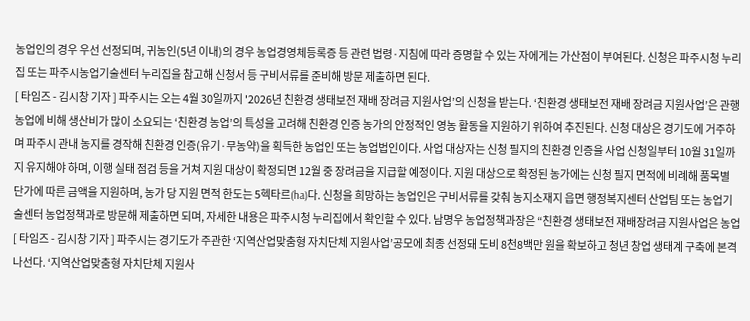농업인의 경우 우선 선정되며, 귀농인(5년 이내)의 경우 농업경영체등록증 등 관련 법령·지침에 따라 증명할 수 있는 자에게는 가산점이 부여된다. 신청은 파주시청 누리집 또는 파주시농업기술센터 누리집을 참고해 신청서 등 구비서류를 준비해 방문 제출하면 된다.
[ 타임즈 - 김시창 기자 ] 파주시는 오는 4월 30일까지 '2026년 친환경 생태보전 재배 장려금 지원사업’의 신청을 받는다. ‘친환경 생태보전 재배 장려금 지원사업’은 관행 농업에 비해 생산비가 많이 소요되는 ‘친환경 농업’의 특성을 고려해 친환경 인증 농가의 안정적인 영농 활동을 지원하기 위하여 추진된다. 신청 대상은 경기도에 거주하며 파주시 관내 농지를 경작해 친환경 인증(유기·무농약)을 획득한 농업인 또는 농업법인이다. 사업 대상자는 신청 필지의 친환경 인증을 사업 신청일부터 10월 31일까지 유지해야 하며, 이행 실태 점검 등을 거쳐 지원 대상이 확정되면 12월 중 장려금을 지급할 예정이다. 지원 대상으로 확정된 농가에는 신청 필지 면적에 비례해 품목별 단가에 따른 금액을 지원하며, 농가 당 지원 면적 한도는 5헥타르(ha)다. 신청을 희망하는 농업인은 구비서류를 갖춰 농지소재지 읍면 행정복지센터 산업팀 또는 농업기술센터 농업정책과로 방문해 제출하면 되며, 자세한 내용은 파주시청 누리집에서 확인할 수 있다. 남명우 농업정책과장은 “친환경 생태보전 재배장려금 지원사업은 농업
[ 타임즈 - 김시창 기자 ] 파주시는 경기도가 주관한 ‘지역산업맞춤형 자치단체 지원사업’공모에 최종 선정돼 도비 8천8백만 원을 확보하고 청년 창업 생태계 구축에 본격 나선다. ‘지역산업맞춤형 자치단체 지원사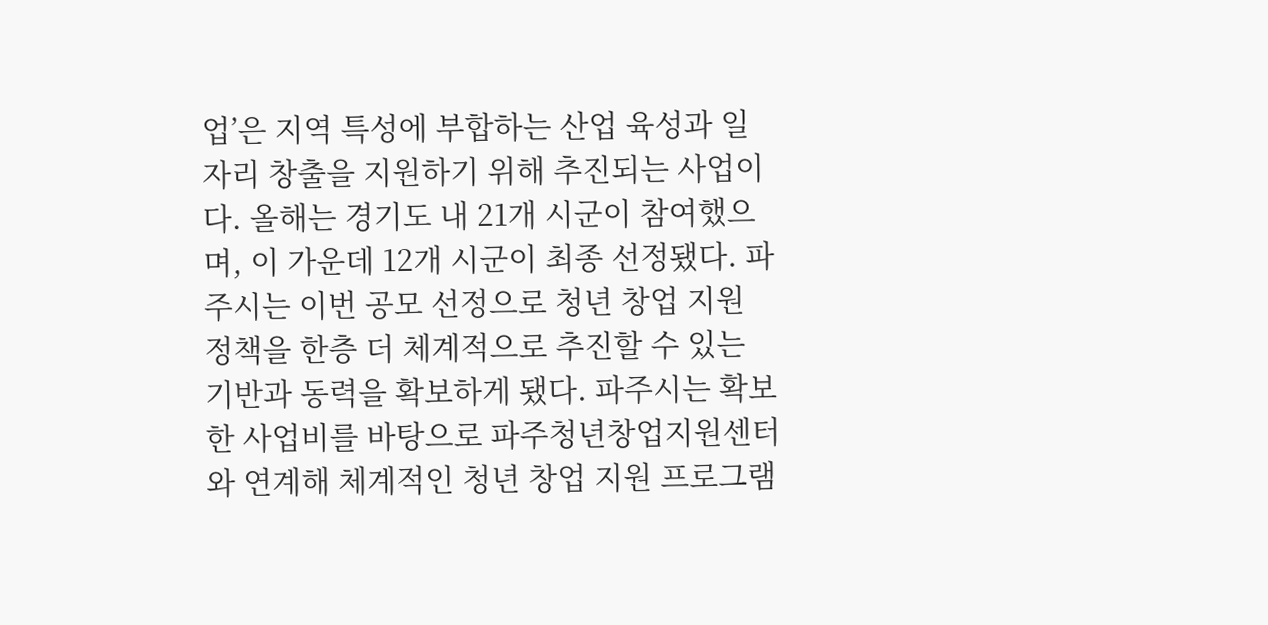업’은 지역 특성에 부합하는 산업 육성과 일자리 창출을 지원하기 위해 추진되는 사업이다. 올해는 경기도 내 21개 시군이 참여했으며, 이 가운데 12개 시군이 최종 선정됐다. 파주시는 이번 공모 선정으로 청년 창업 지원 정책을 한층 더 체계적으로 추진할 수 있는 기반과 동력을 확보하게 됐다. 파주시는 확보한 사업비를 바탕으로 파주청년창업지원센터와 연계해 체계적인 청년 창업 지원 프로그램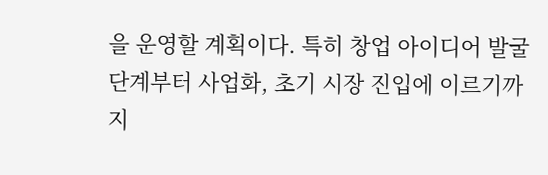을 운영할 계획이다. 특히 창업 아이디어 발굴 단계부터 사업화, 초기 시장 진입에 이르기까지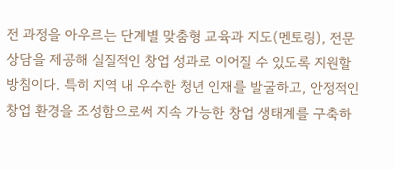전 과정을 아우르는 단계별 맞춤형 교육과 지도(멘토링), 전문 상담을 제공해 실질적인 창업 성과로 이어질 수 있도록 지원할 방침이다. 특히 지역 내 우수한 청년 인재를 발굴하고, 안정적인 창업 환경을 조성함으로써 지속 가능한 창업 생태계를 구축하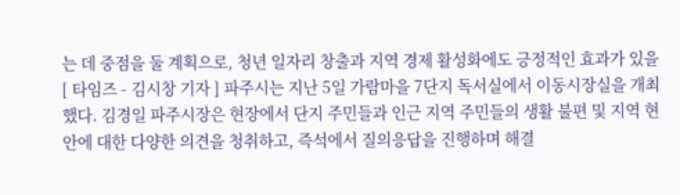는 데 중점을 둘 계획으로, 청년 일자리 창출과 지역 경제 활성화에도 긍정적인 효과가 있을
[ 타임즈 - 김시창 기자 ] 파주시는 지난 5일 가람마을 7단지 독서실에서 이동시장실을 개최했다. 김경일 파주시장은 현장에서 단지 주민들과 인근 지역 주민들의 생활 불편 및 지역 현안에 대한 다양한 의견을 청취하고, 즉석에서 질의응답을 진행하며 해결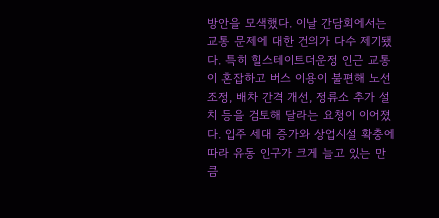방안을 모색했다. 이날 간담회에서는 교통 문제에 대한 건의가 다수 제기됐다. 특히 힐스테이트더운정 인근 교통이 혼잡하고 버스 이용이 불편해 노선 조정, 배차 간격 개선, 정류소 추가 설치 등을 검토해 달라는 요청이 이어졌다. 입주 세대 증가와 상업시설 확충에 따라 유동 인구가 크게 늘고 있는 만큼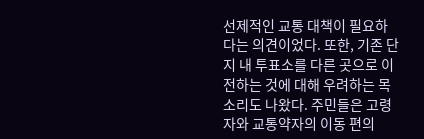선제적인 교통 대책이 필요하다는 의견이었다. 또한, 기존 단지 내 투표소를 다른 곳으로 이전하는 것에 대해 우려하는 목소리도 나왔다. 주민들은 고령자와 교통약자의 이동 편의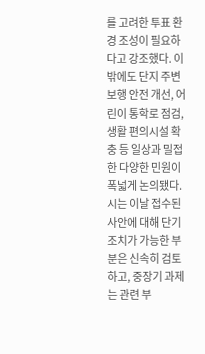를 고려한 투표 환경 조성이 필요하다고 강조했다. 이 밖에도 단지 주변 보행 안전 개선, 어린이 통학로 점검, 생활 편의시설 확충 등 일상과 밀접한 다양한 민원이 폭넓게 논의됐다. 시는 이날 접수된 사안에 대해 단기 조치가 가능한 부분은 신속히 검토하고, 중장기 과제는 관련 부